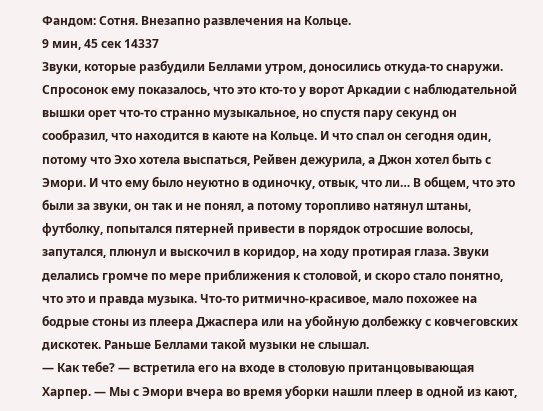Фандом: Сотня. Внезапно развлечения на Кольце.
9 мин, 45 сек 14337
Звуки, которые разбудили Беллами утром, доносились откуда-то снаружи. Спросонок ему показалось, что это кто-то у ворот Аркадии с наблюдательной вышки орет что-то странно музыкальное, но спустя пару секунд он сообразил, что находится в каюте на Кольце. И что спал он сегодня один, потому что Эхо хотела выспаться, Рейвен дежурила, а Джон хотел быть с Эмори. И что ему было неуютно в одиночку, отвык, что ли… В общем, что это были за звуки, он так и не понял, а потому торопливо натянул штаны, футболку, попытался пятерней привести в порядок отросшие волосы, запутался, плюнул и выскочил в коридор, на ходу протирая глаза. Звуки делались громче по мере приближения к столовой, и скоро стало понятно, что это и правда музыка. Что-то ритмично-красивое, мало похожее на бодрые стоны из плеера Джаспера или на убойную долбежку с ковчеговских дискотек. Раньше Беллами такой музыки не слышал.
— Как тебе? — встретила его на входе в столовую пританцовывающая Харпер. — Мы с Эмори вчера во время уборки нашли плеер в одной из кают,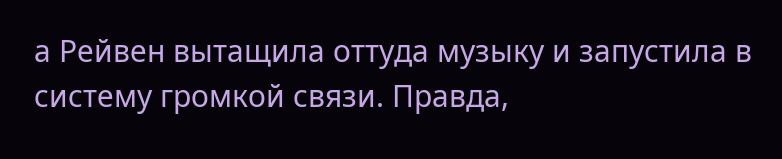а Рейвен вытащила оттуда музыку и запустила в систему громкой связи. Правда,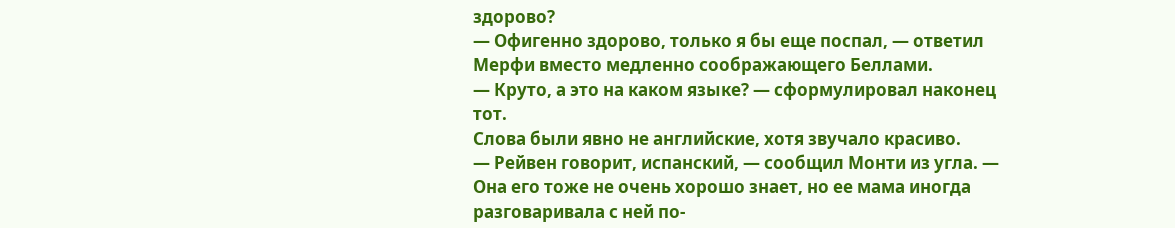здорово?
— Офигенно здорово, только я бы еще поспал, — ответил Мерфи вместо медленно соображающего Беллами.
— Круто, а это на каком языке? — сформулировал наконец тот.
Слова были явно не английские, хотя звучало красиво.
— Рейвен говорит, испанский, — сообщил Монти из угла. — Она его тоже не очень хорошо знает, но ее мама иногда разговаривала с ней по-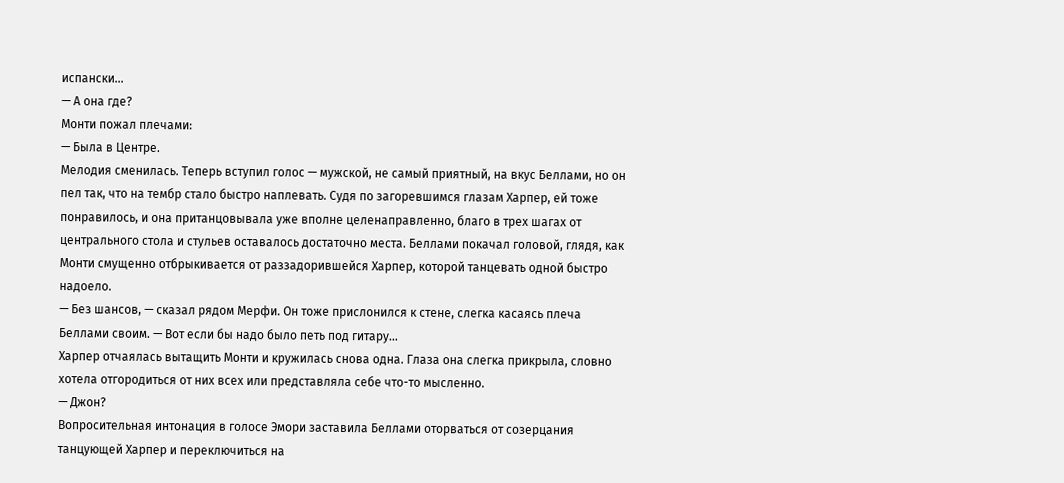испански…
— А она где?
Монти пожал плечами:
— Была в Центре.
Мелодия сменилась. Теперь вступил голос — мужской, не самый приятный, на вкус Беллами, но он пел так, что на тембр стало быстро наплевать. Судя по загоревшимся глазам Харпер, ей тоже понравилось, и она пританцовывала уже вполне целенаправленно, благо в трех шагах от центрального стола и стульев оставалось достаточно места. Беллами покачал головой, глядя, как Монти смущенно отбрыкивается от раззадорившейся Харпер, которой танцевать одной быстро надоело.
— Без шансов, — сказал рядом Мерфи. Он тоже прислонился к стене, слегка касаясь плеча Беллами своим. — Вот если бы надо было петь под гитару…
Харпер отчаялась вытащить Монти и кружилась снова одна. Глаза она слегка прикрыла, словно хотела отгородиться от них всех или представляла себе что-то мысленно.
— Джон?
Вопросительная интонация в голосе Эмори заставила Беллами оторваться от созерцания танцующей Харпер и переключиться на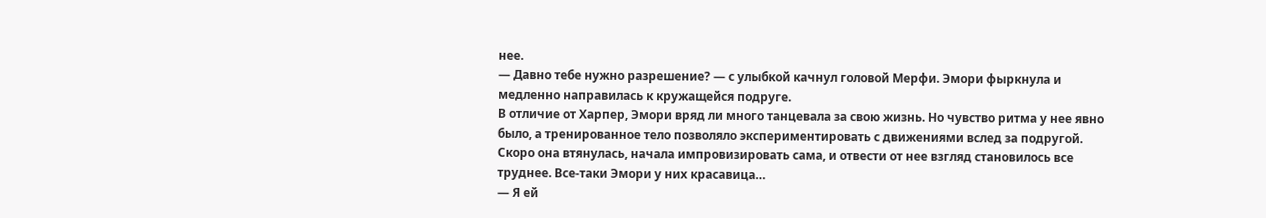нее.
— Давно тебе нужно разрешение? — с улыбкой качнул головой Мерфи. Эмори фыркнула и медленно направилась к кружащейся подруге.
В отличие от Харпер, Эмори вряд ли много танцевала за свою жизнь. Но чувство ритма у нее явно было, а тренированное тело позволяло экспериментировать с движениями вслед за подругой. Скоро она втянулась, начала импровизировать сама, и отвести от нее взгляд становилось все труднее. Все-таки Эмори у них красавица…
— Я ей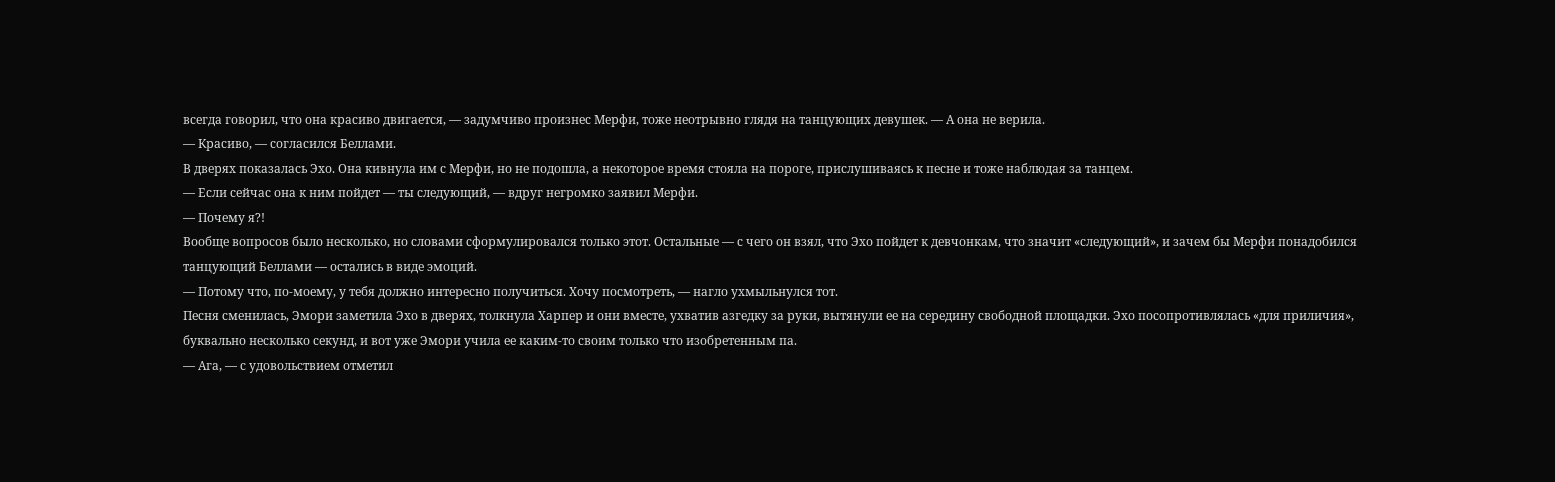всегда говорил, что она красиво двигается, — задумчиво произнес Мерфи, тоже неотрывно глядя на танцующих девушек. — А она не верила.
— Красиво, — согласился Беллами.
В дверях показалась Эхо. Она кивнула им с Мерфи, но не подошла, а некоторое время стояла на пороге, прислушиваясь к песне и тоже наблюдая за танцем.
— Если сейчас она к ним пойдет — ты следующий, — вдруг негромко заявил Мерфи.
— Почему я?!
Вообще вопросов было несколько, но словами сформулировался только этот. Остальные — с чего он взял, что Эхо пойдет к девчонкам, что значит «следующий», и зачем бы Мерфи понадобился танцующий Беллами — остались в виде эмоций.
— Потому что, по-моему, у тебя должно интересно получиться. Хочу посмотреть, — нагло ухмыльнулся тот.
Песня сменилась, Эмори заметила Эхо в дверях, толкнула Харпер и они вместе, ухватив азгедку за руки, вытянули ее на середину свободной площадки. Эхо посопротивлялась «для приличия», буквально несколько секунд, и вот уже Эмори учила ее каким-то своим только что изобретенным па.
— Ага, — с удовольствием отметил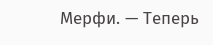Мерфи. — Теперь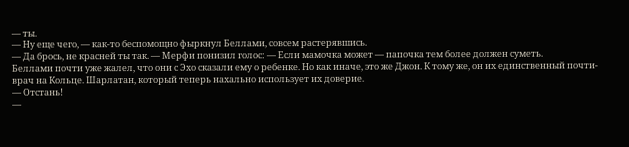— ты.
— Ну еще чего, — как-то беспомощно фыркнул Беллами, совсем растерявшись.
— Да брось, не красней ты так. — Мерфи понизил голос: — Если мамочка может — папочка тем более должен суметь.
Беллами почти уже жалел, что они с Эхо сказали ему о ребенке. Но как иначе, это же Джон. К тому же, он их единственный почти-врач на Кольце. Шарлатан, который теперь нахально использует их доверие.
— Отстань!
—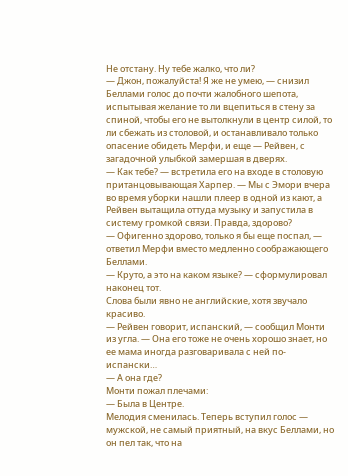Не отстану. Ну тебе жалко, что ли?
— Джон, пожалуйста! Я же не умею, — снизил Беллами голос до почти жалобного шепота, испытывая желание то ли вцепиться в стену за спиной, чтобы его не вытолкнули в центр силой, то ли сбежать из столовой, и останавливало только опасение обидеть Мерфи, и еще — Рейвен, с загадочной улыбкой замершая в дверях.
— Как тебе? — встретила его на входе в столовую пританцовывающая Харпер. — Мы с Эмори вчера во время уборки нашли плеер в одной из кают, а Рейвен вытащила оттуда музыку и запустила в систему громкой связи. Правда, здорово?
— Офигенно здорово, только я бы еще поспал, — ответил Мерфи вместо медленно соображающего Беллами.
— Круто, а это на каком языке? — сформулировал наконец тот.
Слова были явно не английские, хотя звучало красиво.
— Рейвен говорит, испанский, — сообщил Монти из угла. — Она его тоже не очень хорошо знает, но ее мама иногда разговаривала с ней по-испански…
— А она где?
Монти пожал плечами:
— Была в Центре.
Мелодия сменилась. Теперь вступил голос — мужской, не самый приятный, на вкус Беллами, но он пел так, что на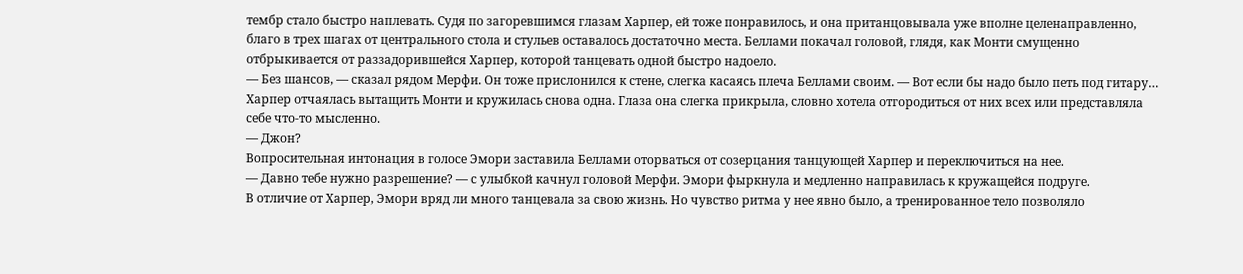тембр стало быстро наплевать. Судя по загоревшимся глазам Харпер, ей тоже понравилось, и она пританцовывала уже вполне целенаправленно, благо в трех шагах от центрального стола и стульев оставалось достаточно места. Беллами покачал головой, глядя, как Монти смущенно отбрыкивается от раззадорившейся Харпер, которой танцевать одной быстро надоело.
— Без шансов, — сказал рядом Мерфи. Он тоже прислонился к стене, слегка касаясь плеча Беллами своим. — Вот если бы надо было петь под гитару…
Харпер отчаялась вытащить Монти и кружилась снова одна. Глаза она слегка прикрыла, словно хотела отгородиться от них всех или представляла себе что-то мысленно.
— Джон?
Вопросительная интонация в голосе Эмори заставила Беллами оторваться от созерцания танцующей Харпер и переключиться на нее.
— Давно тебе нужно разрешение? — с улыбкой качнул головой Мерфи. Эмори фыркнула и медленно направилась к кружащейся подруге.
В отличие от Харпер, Эмори вряд ли много танцевала за свою жизнь. Но чувство ритма у нее явно было, а тренированное тело позволяло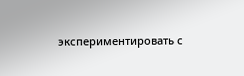экспериментировать с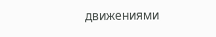движениями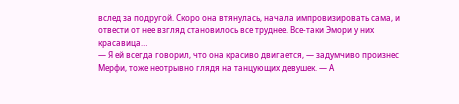вслед за подругой. Скоро она втянулась, начала импровизировать сама, и отвести от нее взгляд становилось все труднее. Все-таки Эмори у них красавица…
— Я ей всегда говорил, что она красиво двигается, — задумчиво произнес Мерфи, тоже неотрывно глядя на танцующих девушек. — А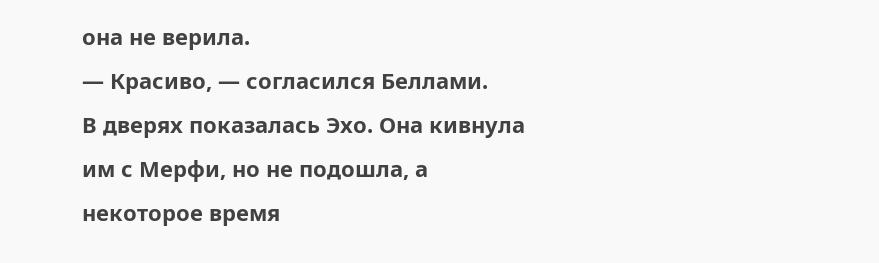она не верила.
— Красиво, — согласился Беллами.
В дверях показалась Эхо. Она кивнула им с Мерфи, но не подошла, а некоторое время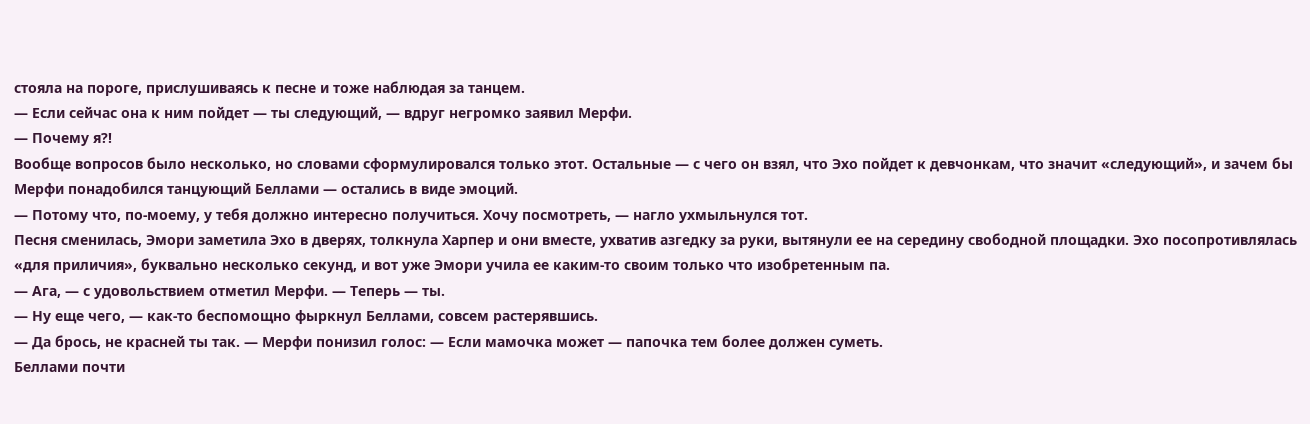стояла на пороге, прислушиваясь к песне и тоже наблюдая за танцем.
— Если сейчас она к ним пойдет — ты следующий, — вдруг негромко заявил Мерфи.
— Почему я?!
Вообще вопросов было несколько, но словами сформулировался только этот. Остальные — с чего он взял, что Эхо пойдет к девчонкам, что значит «следующий», и зачем бы Мерфи понадобился танцующий Беллами — остались в виде эмоций.
— Потому что, по-моему, у тебя должно интересно получиться. Хочу посмотреть, — нагло ухмыльнулся тот.
Песня сменилась, Эмори заметила Эхо в дверях, толкнула Харпер и они вместе, ухватив азгедку за руки, вытянули ее на середину свободной площадки. Эхо посопротивлялась «для приличия», буквально несколько секунд, и вот уже Эмори учила ее каким-то своим только что изобретенным па.
— Ага, — с удовольствием отметил Мерфи. — Теперь — ты.
— Ну еще чего, — как-то беспомощно фыркнул Беллами, совсем растерявшись.
— Да брось, не красней ты так. — Мерфи понизил голос: — Если мамочка может — папочка тем более должен суметь.
Беллами почти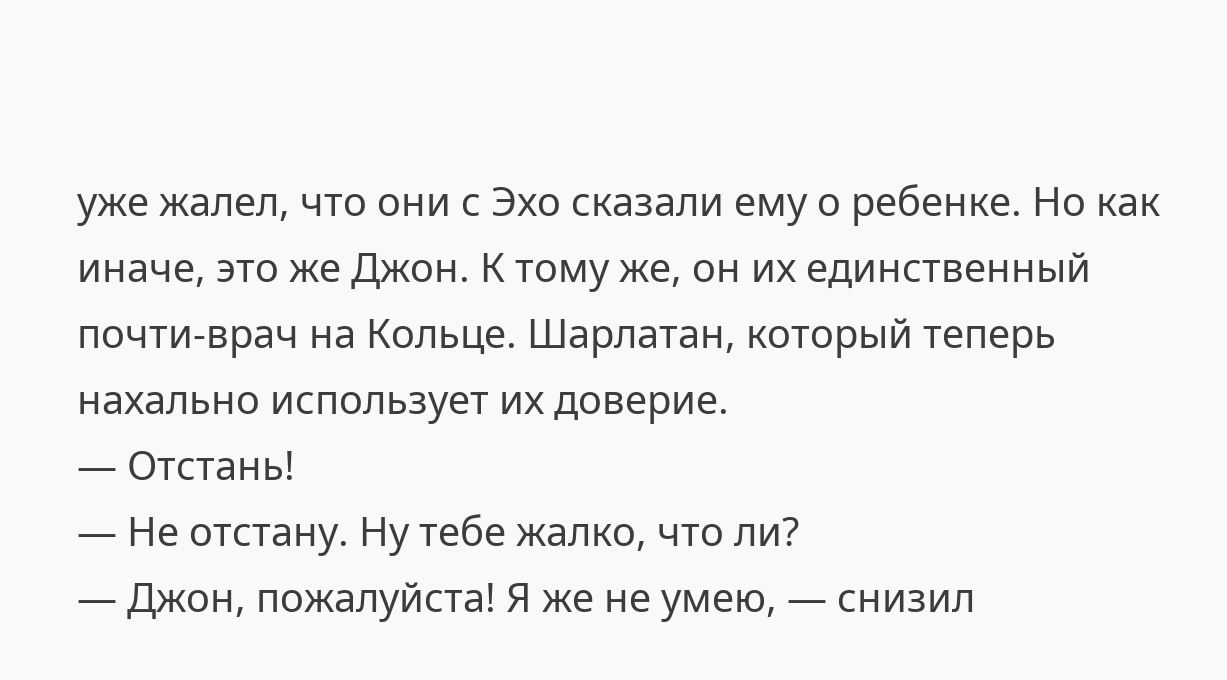уже жалел, что они с Эхо сказали ему о ребенке. Но как иначе, это же Джон. К тому же, он их единственный почти-врач на Кольце. Шарлатан, который теперь нахально использует их доверие.
— Отстань!
— Не отстану. Ну тебе жалко, что ли?
— Джон, пожалуйста! Я же не умею, — снизил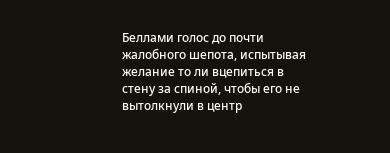Беллами голос до почти жалобного шепота, испытывая желание то ли вцепиться в стену за спиной, чтобы его не вытолкнули в центр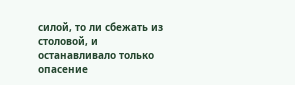силой, то ли сбежать из столовой, и останавливало только опасение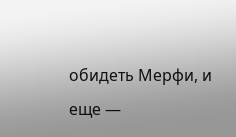обидеть Мерфи, и еще —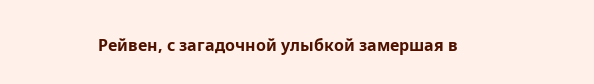Рейвен, с загадочной улыбкой замершая в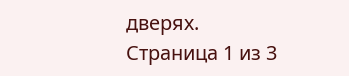дверях.
Страница 1 из 3